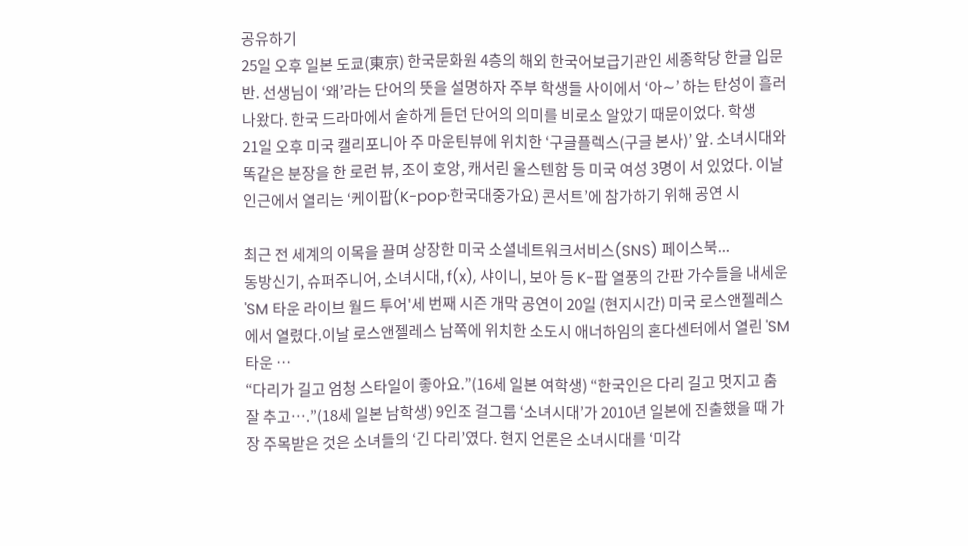공유하기
25일 오후 일본 도쿄(東京) 한국문화원 4층의 해외 한국어보급기관인 세종학당 한글 입문반. 선생님이 ‘왜’라는 단어의 뜻을 설명하자 주부 학생들 사이에서 ‘아∼’ 하는 탄성이 흘러나왔다. 한국 드라마에서 숱하게 듣던 단어의 의미를 비로소 알았기 때문이었다. 학생
21일 오후 미국 캘리포니아 주 마운틴뷰에 위치한 ‘구글플렉스(구글 본사)’ 앞. 소녀시대와 똑같은 분장을 한 로런 뷰, 조이 호앙, 캐서린 울스텐함 등 미국 여성 3명이 서 있었다. 이날 인근에서 열리는 ‘케이팝(K-pop·한국대중가요) 콘서트’에 참가하기 위해 공연 시

최근 전 세계의 이목을 끌며 상장한 미국 소셜네트워크서비스(SNS) 페이스북...
동방신기, 슈퍼주니어, 소녀시대, f(x), 샤이니, 보아 등 K-팝 열풍의 간판 가수들을 내세운 'SM 타운 라이브 월드 투어'세 번째 시즌 개막 공연이 20일 (현지시간) 미국 로스앤젤레스에서 열렸다.이날 로스앤젤레스 남쪽에 위치한 소도시 애너하임의 혼다센터에서 열린 'SM 타운 …
“다리가 길고 엄청 스타일이 좋아요.”(16세 일본 여학생) “한국인은 다리 길고 멋지고 춤 잘 추고….”(18세 일본 남학생) 9인조 걸그룹 ‘소녀시대’가 2010년 일본에 진출했을 때 가장 주목받은 것은 소녀들의 ‘긴 다리’였다. 현지 언론은 소녀시대를 ‘미각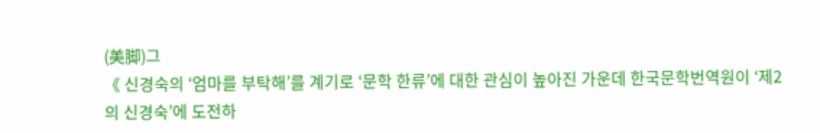(美脚)그
《 신경숙의 ‘엄마를 부탁해’를 계기로 ‘문학 한류’에 대한 관심이 높아진 가운데 한국문학번역원이 ‘제2의 신경숙’에 도전하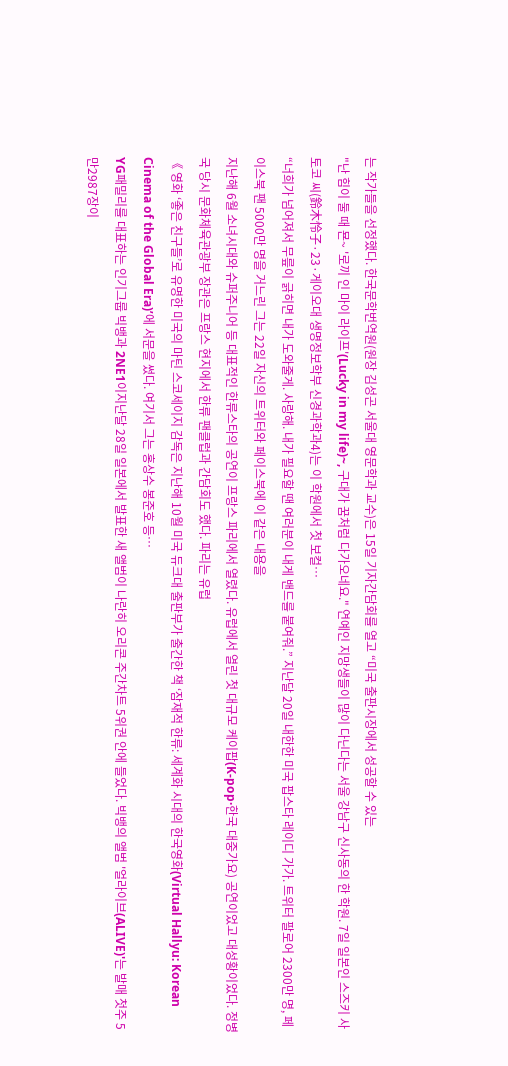는 작가들을 선정했다. 한국문학번역원(원장 김성곤 서울대 영문학과 교수)은 15일 기자간담회를 열고 “미국 출판시장에서 성공할 수 있는
"난 힘이 둘 때 묜~ '로끼 인 마이 라이프'(Lucky in my life)~, 구대가 꿈처럼 다가오네요." 연예인 지망생들이 많이 다닌다는 서울 강남구 신사동의 한 학원. 7일 일본인 스즈키 사토코 씨(鈴木怜子·23·게이오대 생명정보학부 신경과학과4)는 이 학원에서 첫 보컬…
“너희가 넘어져서 무릎이 긁히면 내가 도와줄게. 사랑해. 내가 필요할 땐 여러분이 내게 밴드를 붙여줘.” 지난달 20일 내한한 미국 팝스타 레이디 가가. 트위터 팔로어 2300만 명, 페이스북 팬 5000만 명을 거느린 그는 22일 자신의 트위터와 페이스북에 이 같은 내용을
지난해 6월 소녀시대와 슈퍼주니어 등 대표적인 한류스타의 공연이 프랑스 파리에서 열렸다. 유럽에서 열린 첫 대규모 케이팝(K-pop·한국 대중가요) 공연이었고 대성황이었다. 정병국 당시 문화체육관광부 장관은 프랑스 현지에서 한류 팬클럽과 간담회도 했다. 파리는 유럽
《 영화 ‘좋은 친구들’로 유명한 미국의 마틴 스코세이지 감독은 지난해 10월 미국 듀크대 출판부가 출간한 책 ‘잠재적 한류: 세계화 시대의 한국영화(Virtual Hallyu: Korean Cinema of the Global Era)’에 서문을 썼다. 여기서 그는 홍상수 봉준호 등…
YG패밀리를 대표하는 인기그룹 빅뱅과 2NE1이지난달 28일 일본에서 발표한 새 앨범이 나란히 오리콘 주간차트 5위권 안에 들었다. 빅뱅의 앨범 '얼라이브(ALIVE)'는 발매 첫주 5만2987장이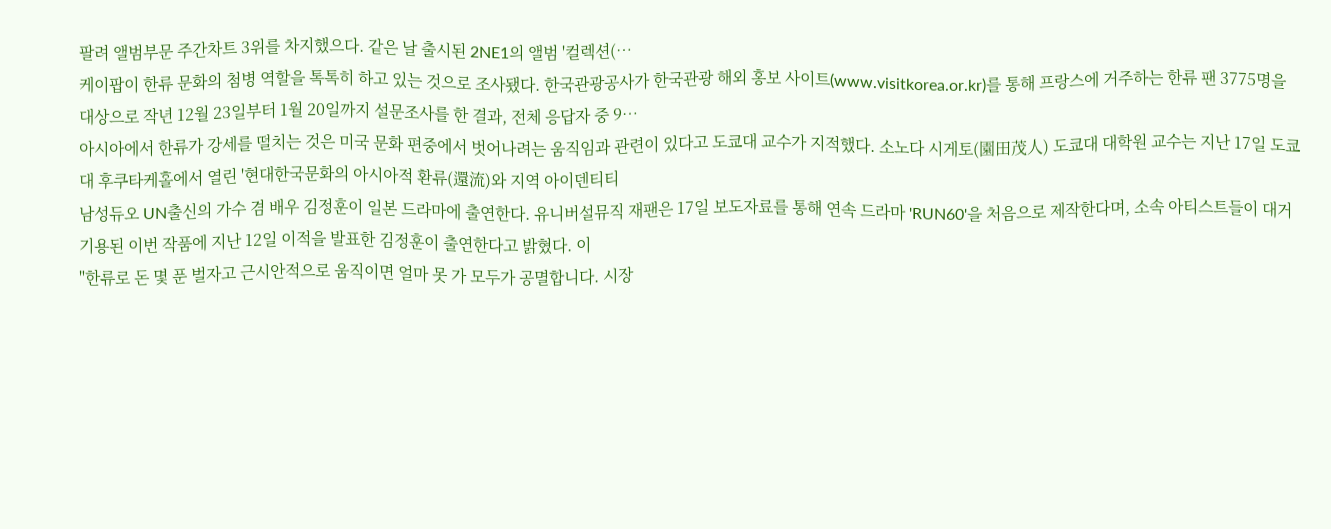팔려 앨범부문 주간차트 3위를 차지했으다. 같은 날 출시된 2NE1의 앨범 '컬렉션(…
케이팝이 한류 문화의 첨병 역할을 톡톡히 하고 있는 것으로 조사됐다. 한국관광공사가 한국관광 해외 홍보 사이트(www.visitkorea.or.kr)를 통해 프랑스에 거주하는 한류 팬 3775명을 대상으로 작년 12월 23일부터 1월 20일까지 설문조사를 한 결과, 전체 응답자 중 9…
아시아에서 한류가 강세를 떨치는 것은 미국 문화 편중에서 벗어나려는 움직임과 관련이 있다고 도쿄대 교수가 지적했다. 소노다 시게토(園田茂人) 도쿄대 대학원 교수는 지난 17일 도쿄대 후쿠타케홀에서 열린 '현대한국문화의 아시아적 환류(還流)와 지역 아이덴티티
남성듀오 UN출신의 가수 겸 배우 김정훈이 일본 드라마에 출연한다. 유니버설뮤직 재팬은 17일 보도자료를 통해 연속 드라마 'RUN60'을 처음으로 제작한다며, 소속 아티스트들이 대거 기용된 이번 작품에 지난 12일 이적을 발표한 김정훈이 출연한다고 밝혔다. 이
"한류로 돈 몇 푼 벌자고 근시안적으로 움직이면 얼마 못 가 모두가 공멸합니다. 시장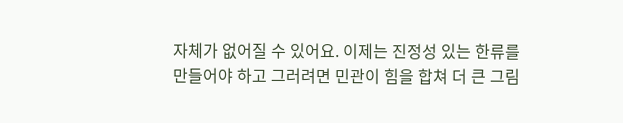자체가 없어질 수 있어요. 이제는 진정성 있는 한류를 만들어야 하고 그러려면 민관이 힘을 합쳐 더 큰 그림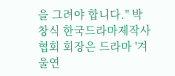을 그려야 합니다." 박창식 한국드라마제작사협회 회장은 드라마 '겨울연